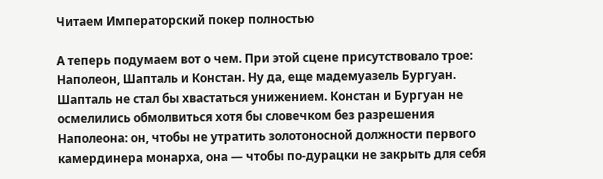Читаем Императорский покер полностью

А теперь подумаем вот о чем. При этой сцене присутствовало трое: Наполеон, Шапталь и Констан. Ну да, еще мадемуазель Бургуан. Шапталь не стал бы хвастаться унижением. Констан и Бургуан не осмелились обмолвиться хотя бы словечком без разрешения Наполеона: он, чтобы не утратить золотоносной должности первого камердинера монарха, она — чтобы по-дурацки не закрыть для себя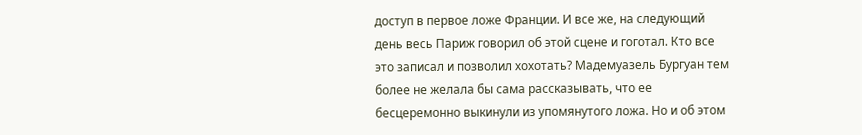доступ в первое ложе Франции. И все же, на следующий день весь Париж говорил об этой сцене и гоготал. Кто все это записал и позволил хохотать? Мадемуазель Бургуан тем более не желала бы сама рассказывать, что ее бесцеремонно выкинули из упомянутого ложа. Но и об этом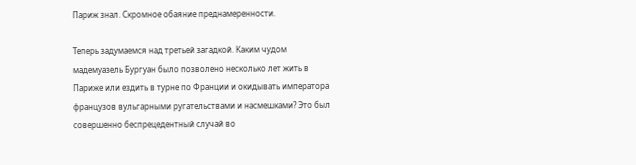Париж знал. Скромное обаяние преднамеренности.

Теперь задумаемся над третьей загадкой. Каким чудом мадемуазель Бургуан было позволено несколько лет жить в Париже или ездить в турне по Франции и окидывать императора французов вульгарными ругательствами и насмешками? Это был совершенно беспрецедентный случай во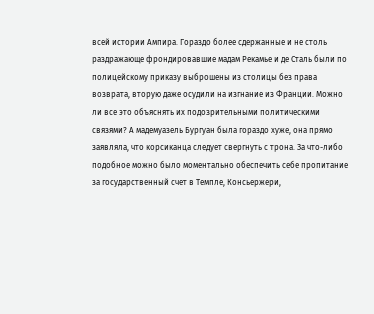всей истории Ампира. Гораздо более сдержанные и не столь раздражающе фрондировавшие мадам Рекамье и де Сталь были по полицейскому приказу выброшены из столицы без права возврата, вторую даже осудили на изгнание из Франции. Можно ли все это объяснять их подозрительными политическими связями? А мадемуазель Бургуан была гораздо хуже, она прямо заявляла, что корсиканца следует свергнуть с трона. За что-либо подобное можно было моментально обеспечить себе пропитание за государственный счет в Темпле, Консьержери,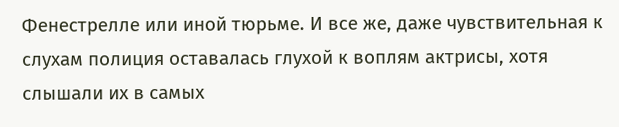Фенестрелле или иной тюрьме. И все же, даже чувствительная к слухам полиция оставалась глухой к воплям актрисы, хотя слышали их в самых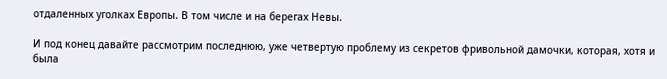отдаленных уголках Европы. В том числе и на берегах Невы.

И под конец давайте рассмотрим последнюю, уже четвертую проблему из секретов фривольной дамочки, которая, хотя и была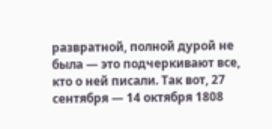развратной, полной дурой не была — это подчеркивают все, кто о ней писали. Так вот, 27 сентября — 14 октября 1808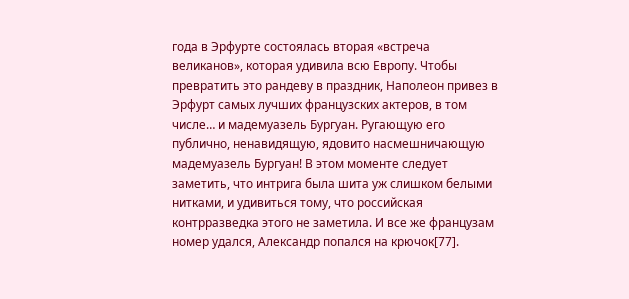года в Эрфурте состоялась вторая «встреча великанов», которая удивила всю Европу. Чтобы превратить это рандеву в праздник, Наполеон привез в Эрфурт самых лучших французских актеров, в том числе… и мадемуазель Бургуан. Ругающую его публично, ненавидящую, ядовито насмешничающую мадемуазель Бургуан! В этом моменте следует заметить, что интрига была шита уж слишком белыми нитками, и удивиться тому, что российская контрразведка этого не заметила. И все же французам номер удался, Александр попался на крючок[77].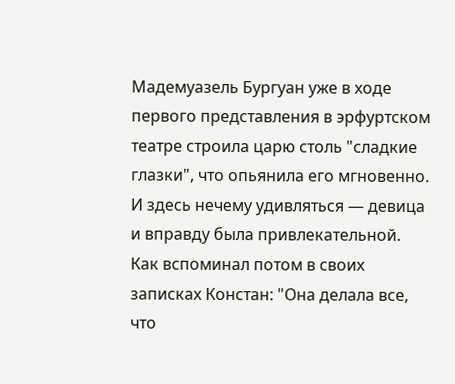Мадемуазель Бургуан уже в ходе первого представления в эрфуртском театре строила царю столь "сладкие глазки", что опьянила его мгновенно. И здесь нечему удивляться — девица и вправду была привлекательной. Как вспоминал потом в своих записках Констан: "Она делала все, что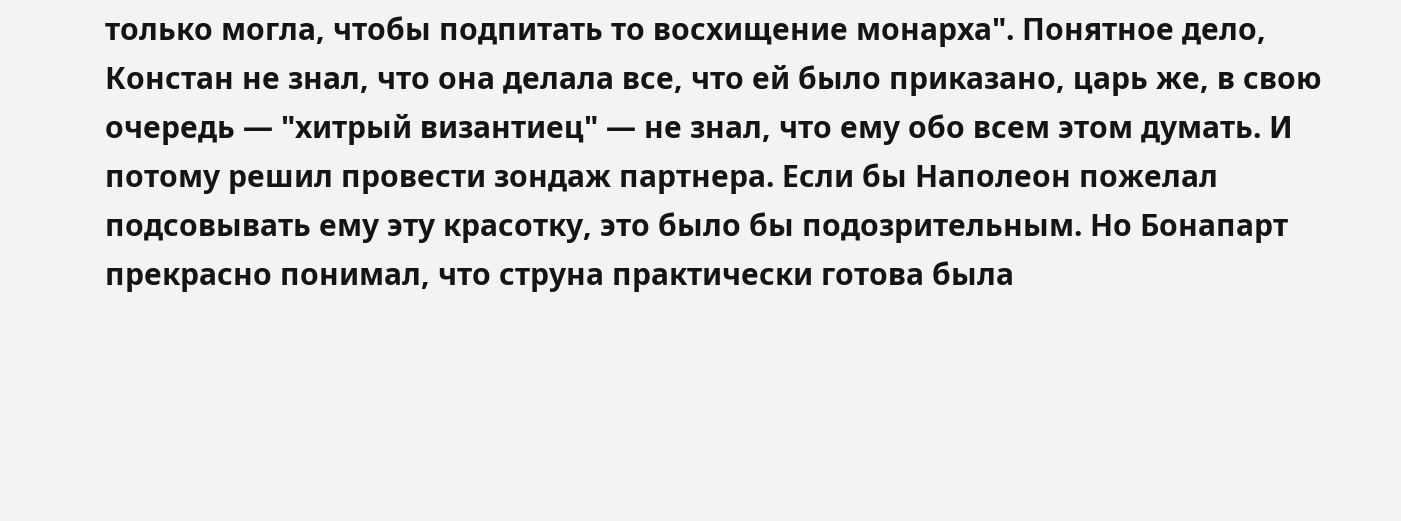только могла, чтобы подпитать то восхищение монарха". Понятное дело, Констан не знал, что она делала все, что ей было приказано, царь же, в свою очередь — "хитрый византиец" — не знал, что ему обо всем этом думать. И потому решил провести зондаж партнера. Если бы Наполеон пожелал подсовывать ему эту красотку, это было бы подозрительным. Но Бонапарт прекрасно понимал, что струна практически готова была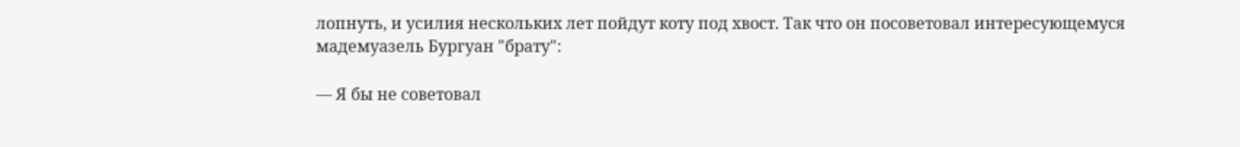лопнуть, и усилия нескольких лет пойдут коту под хвост. Так что он посоветовал интересующемуся мадемуазель Бургуан "брату":

— Я бы не советовал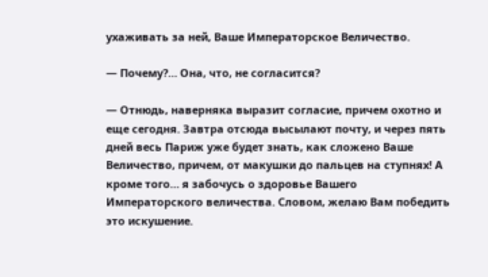ухаживать за ней, Ваше Императорское Величество.

— Почему?… Она, что, не согласится?

— Отнюдь, наверняка выразит согласие, причем охотно и еще сегодня. Завтра отсюда высылают почту, и через пять дней весь Париж уже будет знать, как сложено Ваше Величество, причем, от макушки до пальцев на ступнях! А кроме того… я забочусь о здоровье Вашего Императорского величества. Словом, желаю Вам победить это искушение.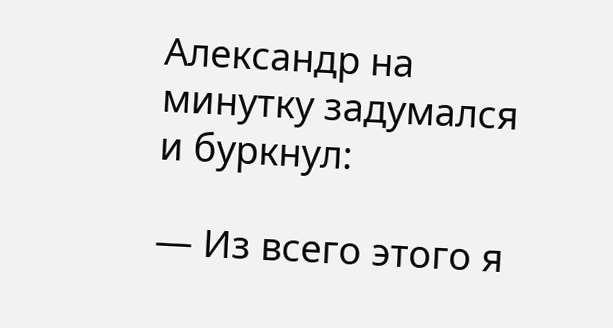Александр на минутку задумался и буркнул:

— Из всего этого я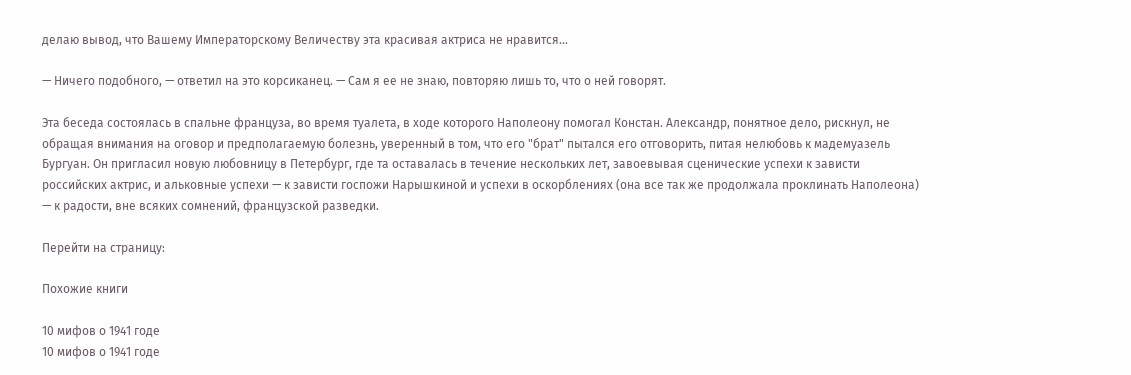делаю вывод, что Вашему Императорскому Величеству эта красивая актриса не нравится…

— Ничего подобного, — ответил на это корсиканец. — Сам я ее не знаю, повторяю лишь то, что о ней говорят.

Эта беседа состоялась в спальне француза, во время туалета, в ходе которого Наполеону помогал Констан. Александр, понятное дело, рискнул, не обращая внимания на оговор и предполагаемую болезнь, уверенный в том, что его "брат" пытался его отговорить, питая нелюбовь к мадемуазель Бургуан. Он пригласил новую любовницу в Петербург, где та оставалась в течение нескольких лет, завоевывая сценические успехи к зависти российских актрис, и альковные успехи — к зависти госпожи Нарышкиной и успехи в оскорблениях (она все так же продолжала проклинать Наполеона) — к радости, вне всяких сомнений, французской разведки.

Перейти на страницу:

Похожие книги

10 мифов о 1941 годе
10 мифов о 1941 годе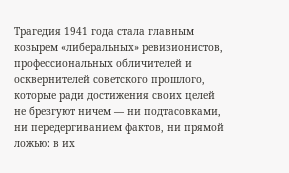Трагедия 1941 года стала главным козырем «либеральных» ревизионистов, профессиональных обличителей и осквернителей советского прошлого, которые ради достижения своих целей не брезгуют ничем — ни подтасовками, ни передергиванием фактов, ни прямой ложью: в их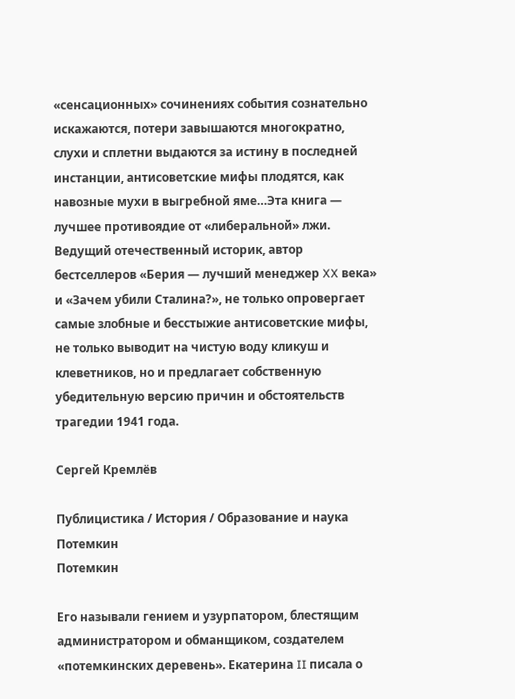«сенсационных» сочинениях события сознательно искажаются, потери завышаются многократно, слухи и сплетни выдаются за истину в последней инстанции, антисоветские мифы плодятся, как навозные мухи в выгребной яме…Эта книга — лучшее противоядие от «либеральной» лжи. Ведущий отечественный историк, автор бестселлеров «Берия — лучший менеджер XX века» и «Зачем убили Сталина?», не только опровергает самые злобные и бесстыжие антисоветские мифы, не только выводит на чистую воду кликуш и клеветников, но и предлагает собственную убедительную версию причин и обстоятельств трагедии 1941 года.

Сергей Кремлёв

Публицистика / История / Образование и наука
Потемкин
Потемкин

Его называли гением и узурпатором, блестящим администратором и обманщиком, создателем «потемкинских деревень». Екатерина II писала о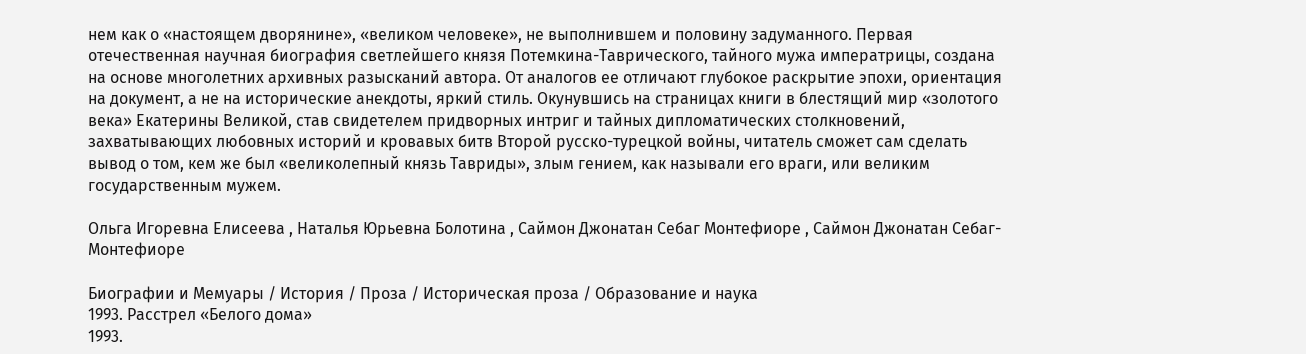нем как о «настоящем дворянине», «великом человеке», не выполнившем и половину задуманного. Первая отечественная научная биография светлейшего князя Потемкина-Таврического, тайного мужа императрицы, создана на основе многолетних архивных разысканий автора. От аналогов ее отличают глубокое раскрытие эпохи, ориентация на документ, а не на исторические анекдоты, яркий стиль. Окунувшись на страницах книги в блестящий мир «золотого века» Екатерины Великой, став свидетелем придворных интриг и тайных дипломатических столкновений, захватывающих любовных историй и кровавых битв Второй русско-турецкой войны, читатель сможет сам сделать вывод о том, кем же был «великолепный князь Тавриды», злым гением, как называли его враги, или великим государственным мужем.

Ольга Игоревна Елисеева , Наталья Юрьевна Болотина , Саймон Джонатан Себаг Монтефиоре , Саймон Джонатан Себаг-Монтефиоре

Биографии и Мемуары / История / Проза / Историческая проза / Образование и наука
1993. Расстрел «Белого дома»
1993.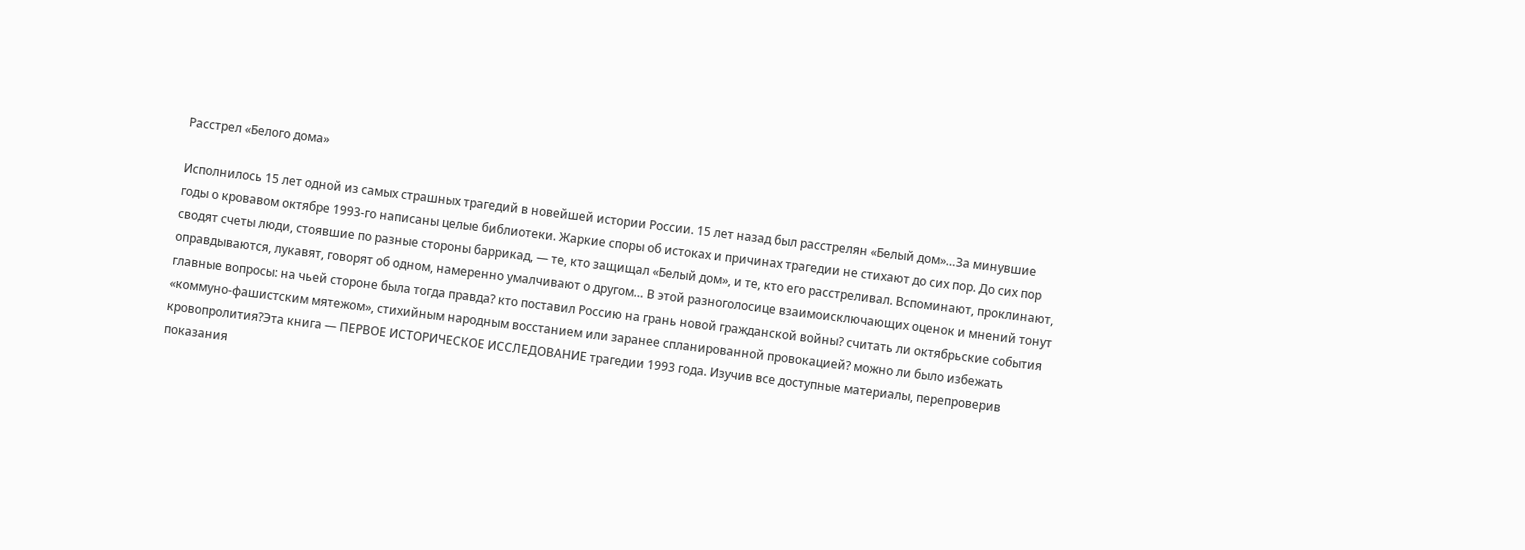Расстрел «Белого дома»

Исполнилось 15 лет одной из самых страшных трагедий в новейшей истории России. 15 лет назад был расстрелян «Белый дом»…За минувшие годы о кровавом октябре 1993-го написаны целые библиотеки. Жаркие споры об истоках и причинах трагедии не стихают до сих пор. До сих пор сводят счеты люди, стоявшие по разные стороны баррикад, — те, кто защищал «Белый дом», и те, кто его расстреливал. Вспоминают, проклинают, оправдываются, лукавят, говорят об одном, намеренно умалчивают о другом… В этой разноголосице взаимоисключающих оценок и мнений тонут главные вопросы: на чьей стороне была тогда правда? кто поставил Россию на грань новой гражданской войны? считать ли октябрьские события «коммуно-фашистским мятежом», стихийным народным восстанием или заранее спланированной провокацией? можно ли было избежать кровопролития?Эта книга — ПЕРВОЕ ИСТОРИЧЕСКОЕ ИССЛЕДОВАНИЕ трагедии 1993 года. Изучив все доступные материалы, перепроверив показания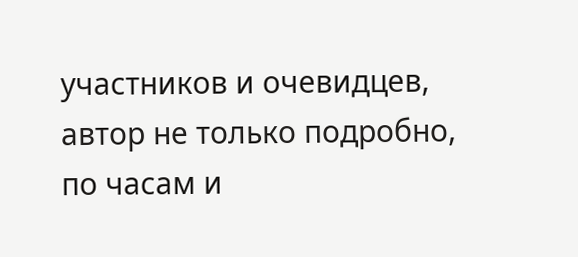участников и очевидцев, автор не только подробно, по часам и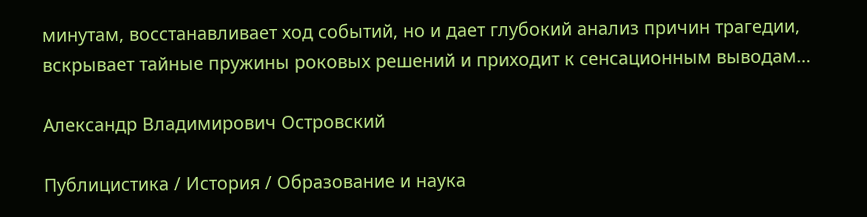минутам, восстанавливает ход событий, но и дает глубокий анализ причин трагедии, вскрывает тайные пружины роковых решений и приходит к сенсационным выводам…

Александр Владимирович Островский

Публицистика / История / Образование и наука